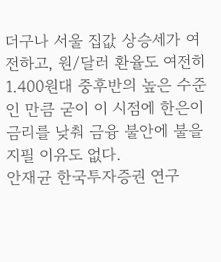더구나 서울 집값 상승세가 여전하고, 원/달러 환율도 여전히 1.400원대 중후반의 높은 수준인 만큼 굳이 이 시점에 한은이 금리를 낮춰 금융 불안에 불을 지필 이유도 없다.
안재균 한국투자증권 연구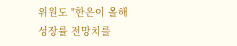위원도 "한은이 올해 성장률 전망치를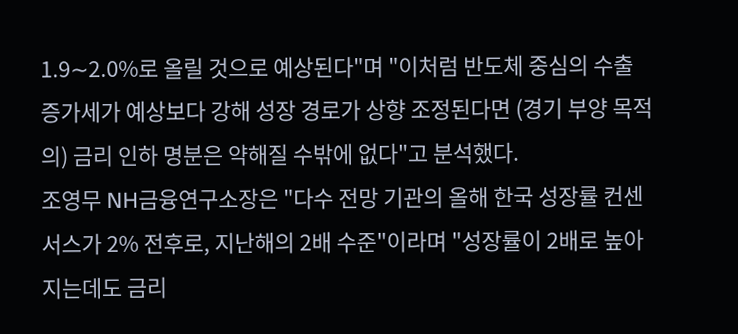1.9∼2.0%로 올릴 것으로 예상된다"며 "이처럼 반도체 중심의 수출 증가세가 예상보다 강해 성장 경로가 상향 조정된다면 (경기 부양 목적의) 금리 인하 명분은 약해질 수밖에 없다"고 분석했다.
조영무 NH금융연구소장은 "다수 전망 기관의 올해 한국 성장률 컨센서스가 2% 전후로, 지난해의 2배 수준"이라며 "성장률이 2배로 높아지는데도 금리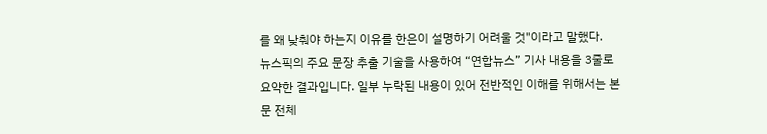를 왜 낮춰야 하는지 이유를 한은이 설명하기 어려울 것"이라고 말했다.
뉴스픽의 주요 문장 추출 기술을 사용하여 “연합뉴스” 기사 내용을 3줄로 요약한 결과입니다. 일부 누락된 내용이 있어 전반적인 이해를 위해서는 본문 전체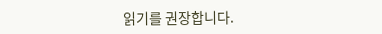읽기를 권장합니다.